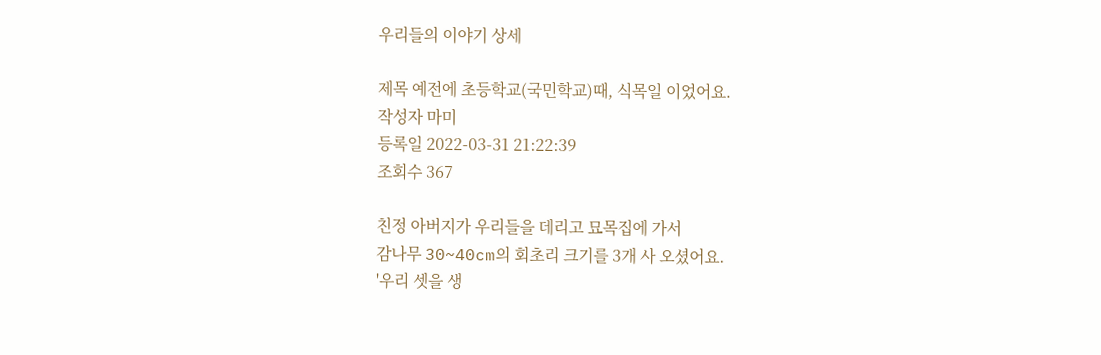우리들의 이야기 상세

제목 예전에 초등학교(국민학교)때, 식목일 이었어요.
작성자 마미
등록일 2022-03-31 21:22:39
조회수 367

친정 아버지가 우리들을 데리고 묘목집에 가서
감나무 30~40cm의 회초리 크기를 3개 사 오셨어요.
'우리 셋을 생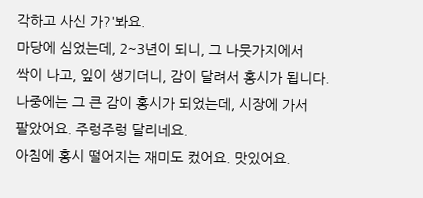각하고 사신 가?'봐요.
마당에 심었는데, 2~3년이 되니, 그 나뭇가지에서
싹이 나고, 잎이 생기더니, 감이 달려서 홍시가 됩니다.
나중에는 그 큰 감이 홍시가 되었는데, 시장에 가서
팔았어요. 주렁주렁 달리네요.
아침에 홍시 떨어지는 재미도 컸어요. 맛있어요.